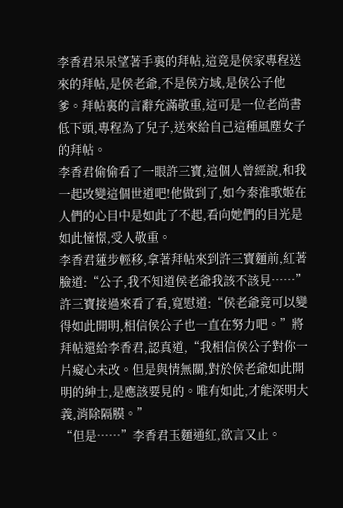李香君呆呆望著手裏的拜帖,這竟是侯家專程送來的拜帖,是侯老爺,不是侯方域,是侯公子他爹。拜帖裏的言辭充滿敬重,這可是一位老尚書低下頭,專程為了兒子,送來給自己這種風塵女子的拜帖。
李香君偷偷看了一眼許三寶,這個人曾經說,和我一起改變這個世道吧!他做到了,如今秦淮歌姬在人們的心目中是如此了不起,看向她們的目光是如此憧憬,受人敬重。
李香君蓮步輕移,拿著拜帖來到許三寶麵前,紅著臉道:“公子,我不知道侯老爺我該不該見……”
許三寶接過來看了看,寬慰道:“侯老爺竟可以變得如此開明,相信侯公子也一直在努力吧。”將拜帖還給李香君,認真道,“我相信侯公子對你一片癡心未改。但是與情無關,對於侯老爺如此開明的紳士,是應該要見的。唯有如此,才能深明大義,消除隔膜。”
“但是……”李香君玉麵通紅,欲言又止。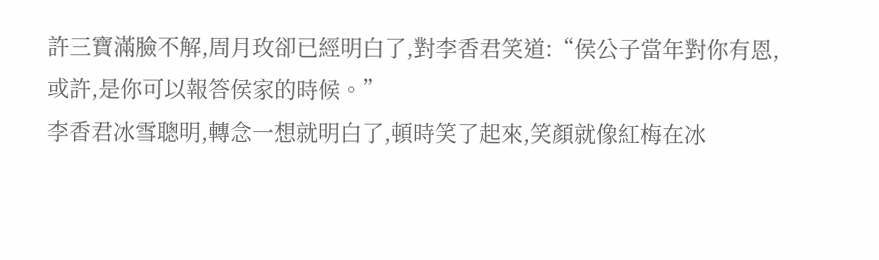許三寶滿臉不解,周月玫卻已經明白了,對李香君笑道:“侯公子當年對你有恩,或許,是你可以報答侯家的時候。”
李香君冰雪聰明,轉念一想就明白了,頓時笑了起來,笑顏就像紅梅在冰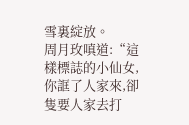雪裏綻放。
周月玫嗔道:“這樣標誌的小仙女,你誆了人家來,卻隻要人家去打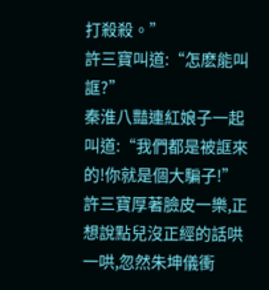打殺殺。”
許三寶叫道:“怎麽能叫誆?”
秦淮八豔連紅娘子一起叫道:“我們都是被誆來的!你就是個大騙子!”
許三寶厚著臉皮一樂,正想說點兒沒正經的話哄一哄,忽然朱坤儀衝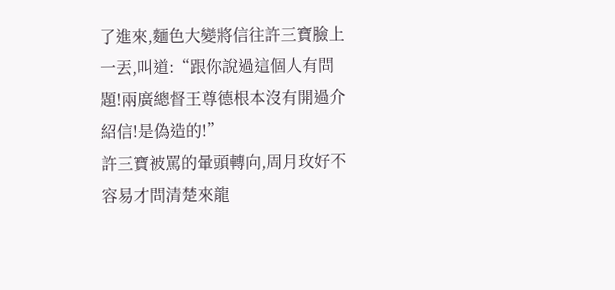了進來,麵色大變將信往許三寶臉上一丟,叫道:“跟你說過這個人有問題!兩廣總督王尊德根本沒有開過介紹信!是偽造的!”
許三寶被罵的暈頭轉向,周月玫好不容易才問清楚來龍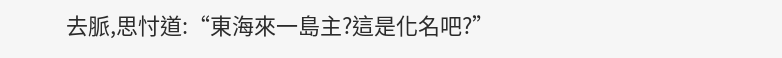去脈,思忖道:“東海來一島主?這是化名吧?”